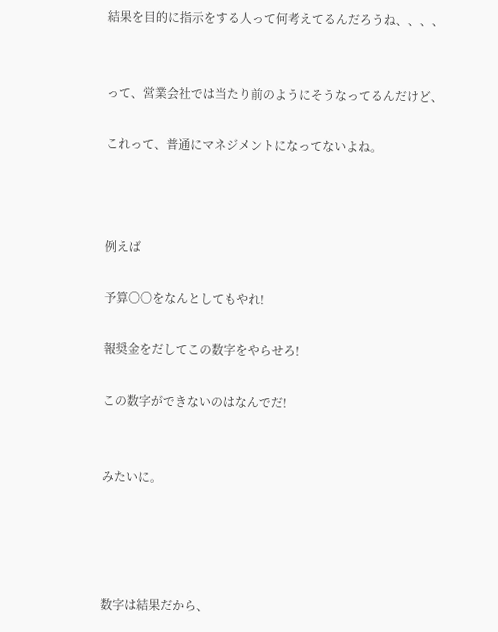結果を目的に指示をする人って何考えてるんだろうね、、、、


って、営業会社では当たり前のようにそうなってるんだけど、

これって、普通にマネジメントになってないよね。



例えば

予算〇〇をなんとしてもやれ!

報奨金をだしてこの数字をやらせろ!

この数字ができないのはなんでだ!


みたいに。




数字は結果だから、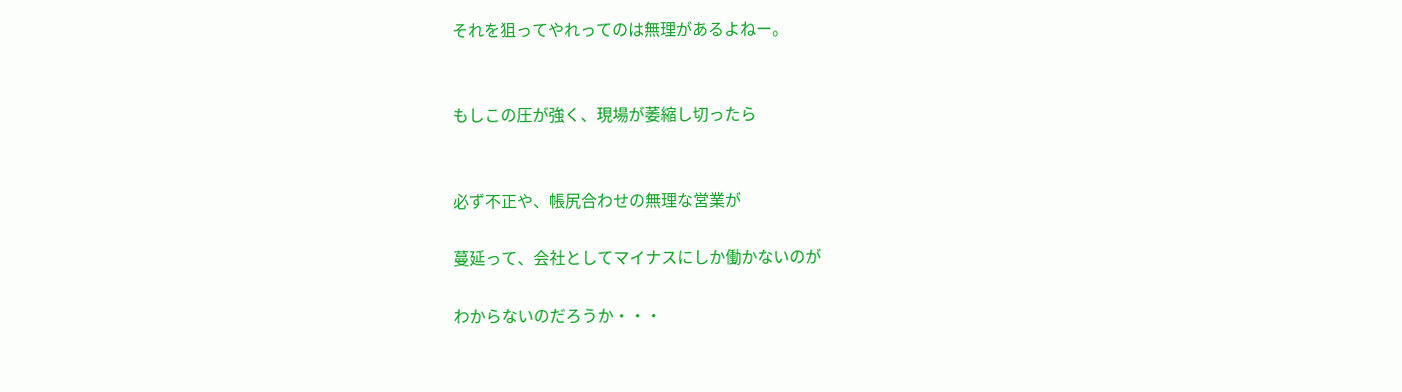それを狙ってやれってのは無理があるよねー。


もしこの圧が強く、現場が萎縮し切ったら


必ず不正や、帳尻合わせの無理な営業が

蔓延って、会社としてマイナスにしか働かないのが

わからないのだろうか・・・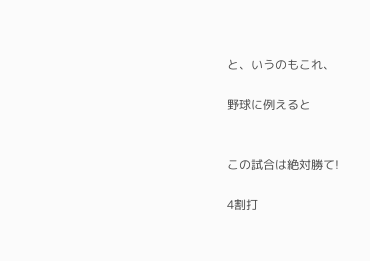と、いうのもこれ、

野球に例えると


この試合は絶対勝て!

4割打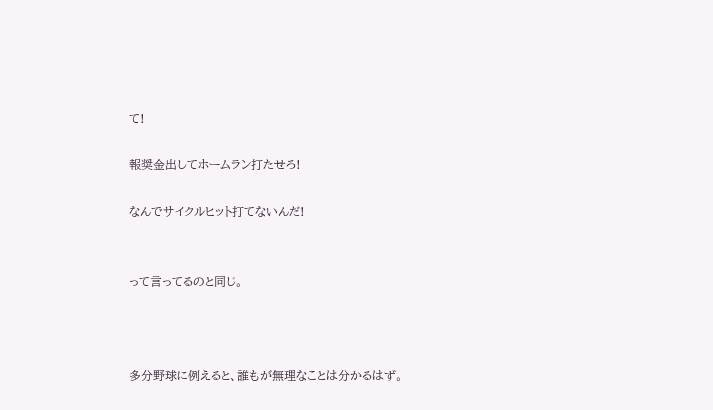て!

報奨金出してホームラン打たせろ!

なんでサイクルヒット打てないんだ!


って言ってるのと同じ。



多分野球に例えると、誰もが無理なことは分かるはず。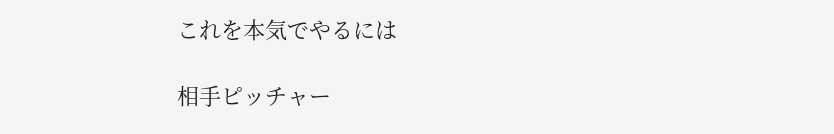これを本気でやるには

相手ピッチャー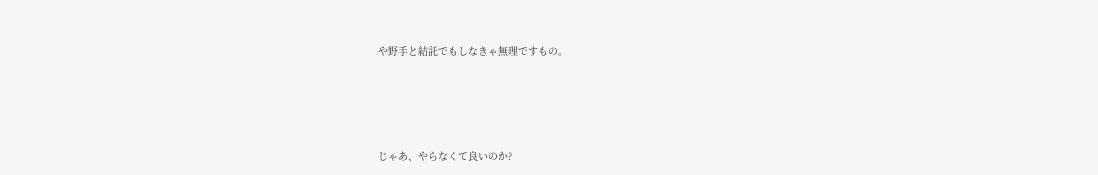や野手と結託でもしなきゃ無理ですもの。




じゃあ、やらなくて良いのか?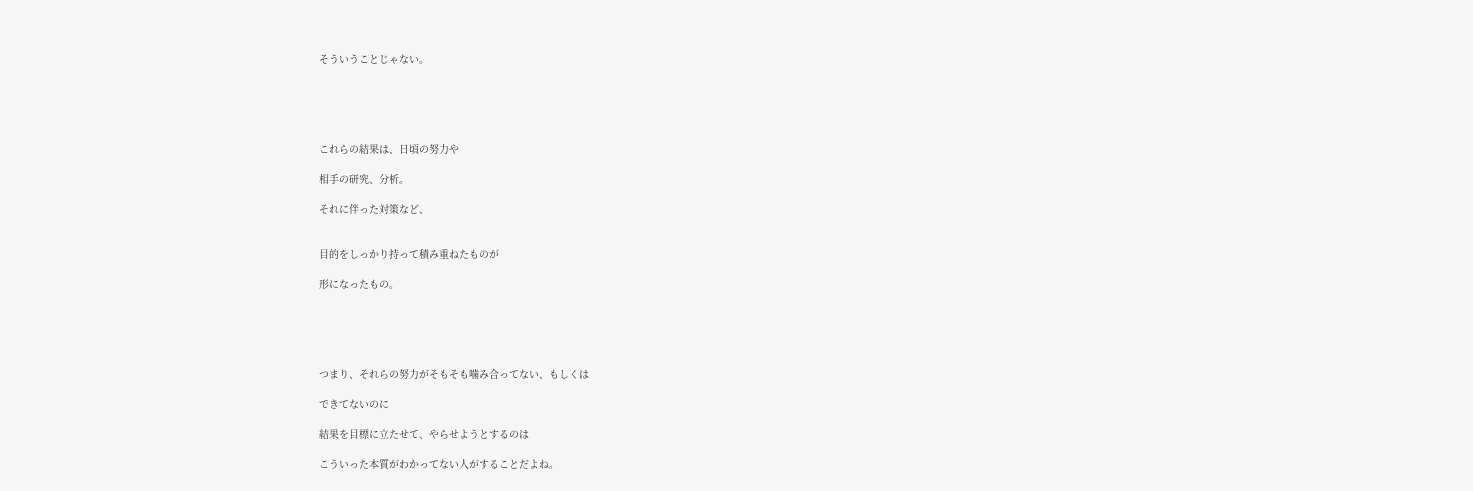そういうことじゃない。





これらの結果は、日頃の努力や

相手の研究、分析。

それに伴った対策など、


目的をしっかり持って積み重ねたものが

形になったもの。





つまり、それらの努力がそもそも噛み合ってない、もしくは

できてないのに

結果を目標に立たせて、やらせようとするのは

こういった本質がわかってない人がすることだよね。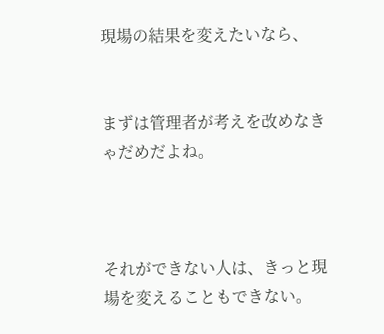現場の結果を変えたいなら、


まずは管理者が考えを改めなきゃだめだよね。



それができない人は、きっと現場を変えることもできない。